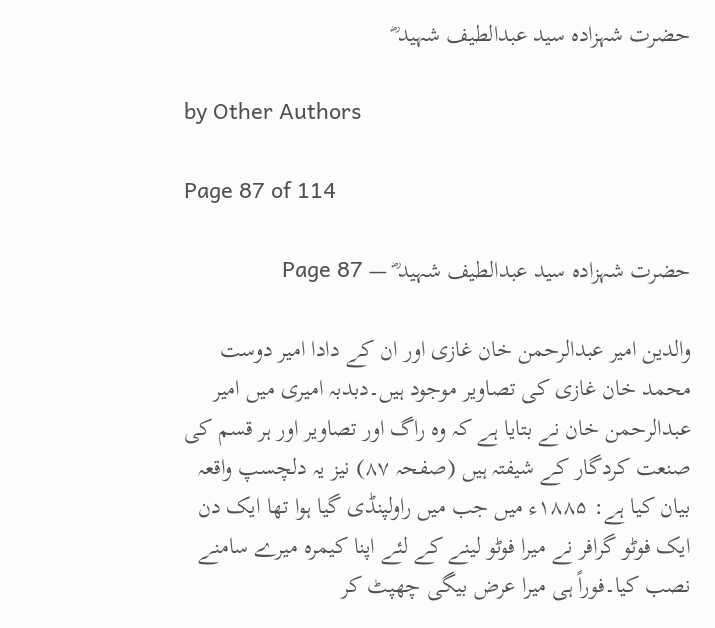حضرت شہزادہ سید عبدالطیف شہید ؓ

by Other Authors

Page 87 of 114

حضرت شہزادہ سید عبدالطیف شہید ؓ — Page 87

والدین امیر عبدالرحمن خان غازی اور ان کے دادا امیر دوست محمد خان غازی کی تصاویر موجود ہیں۔دبدبہ امیری میں امیر عبدالرحمن خان نے بتایا ہے کہ وہ راگ اور تصاویر اور ہر قسم کی صنعت کردگار کے شیفتہ ہیں (صفحہ ۸۷) نیز یہ دلچسپ واقعہ بیان کیا ہے: ۱۸۸۵ء میں جب میں راولپنڈی گیا ہوا تھا ایک دن ایک فوٹو گرافر نے میرا فوٹو لینے کے لئے اپنا کیمرہ میرے سامنے نصب کیا۔فوراً ہی میرا عرض بیگی چھپٹ کر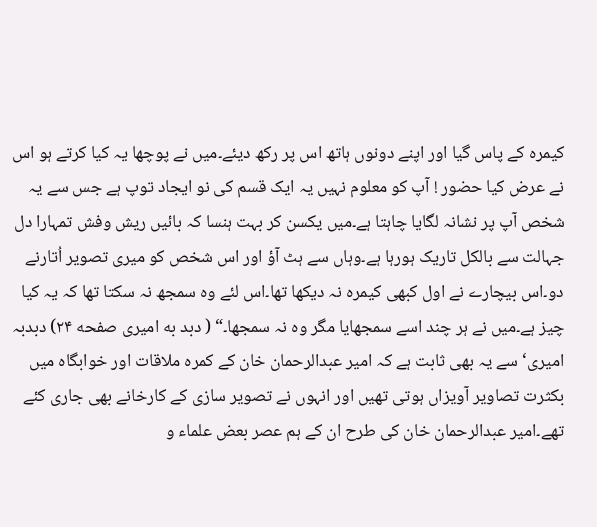کیمرہ کے پاس گیا اور اپنے دونوں ہاتھ اس پر رکھ دیئے۔میں نے پوچھا یہ کیا کرتے ہو اس نے عرض کیا حضور ! آپ کو معلوم نہیں یہ ایک قسم کی نو ایجاد توپ ہے جس سے یہ شخص آپ پر نشانہ لگایا چاہتا ہے۔میں یکسن کر بہت ہنسا کہ بائیں ریش وفش تمہارا دل جہالت سے بالکل تاریک ہورہا ہے۔وہاں سے ہٹ آؤ اور اس شخص کو میری تصویر اُتارنے دو۔اس بیچارے نے اول کبھی کیمرہ نہ دیکھا تھا۔اس لئے وہ سمجھ نہ سکتا تھا کہ یہ کیا چیز ہے۔میں نے ہر چند اسے سمجھایا مگر وہ نہ سمجھا۔“ ( دبد به امیری صفحه ۲۴) دبدبہ امیری‘ سے یہ بھی ثابت ہے کہ امیر عبدالرحمان خان کے کمرہ ملاقات اور خوابگاہ میں بکثرت تصاویر آویزاں ہوتی تھیں اور انہوں نے تصویر سازی کے کارخانے بھی جاری کئے تھے۔امیر عبدالرحمان خان کی طرح ان کے ہم عصر بعض علماء و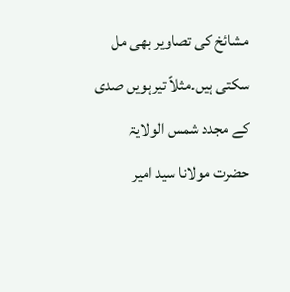مشائخ کی تصاویر بھی مل سکتی ہیں۔مثلاً تیرہویں صدی کے مجدد شمس الولایۃ حضرت مولانا سید امیر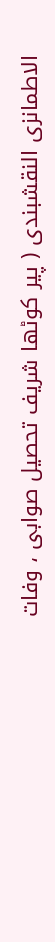الاطمانزی النقشبندی ( پیر کوٹھا شریف تحصیل صوابی ، وفات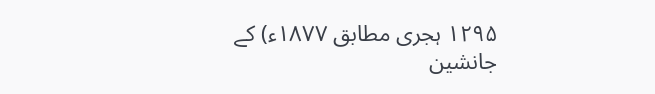۱۲۹۵ ہجری مطابق ۱۸۷۷ء) کے جانشین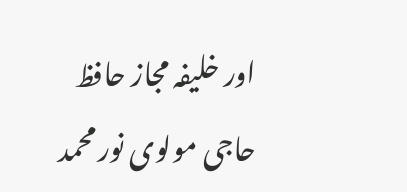اور خلیفہ مجاز حافظ حاجی مولوی نور محمد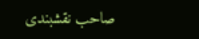صاحب نقشبندی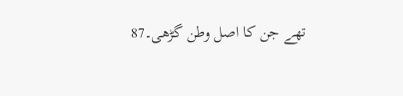تھے جن کا اصل وطن گڑھی۔87